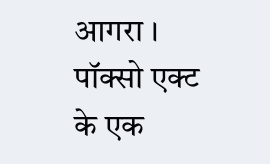आगरा ।
पॉक्सो एक्ट के एक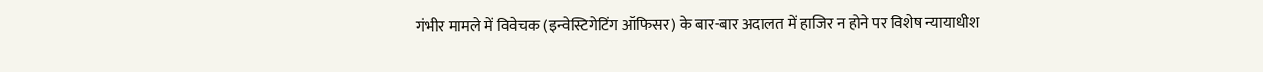गंभीर मामले में विवेचक (इन्वेस्टिगेटिंग ऑफिसर) के बार-बार अदालत में हाजिर न होने पर विशेष न्यायाधीश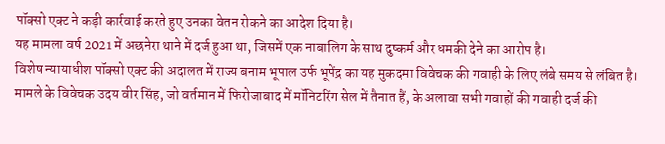पॉक्सो एक्ट ने कड़ी कार्रवाई करते हुए उनका वेतन रोकने का आदेश दिया है।
यह मामला वर्ष 2021 में अछनेरा थाने में दर्ज हुआ था, जिसमें एक नाबालिग के साथ दुष्कर्म और धमकी देने का आरोप है।
विशेष न्यायाधीश पॉक्सो एक्ट की अदालत में राज्य बनाम भूपाल उर्फ भूपेंद्र का यह मुकदमा विवेचक की गवाही के लिए लंबे समय से लंबित है।
मामले के विवेचक उदय वीर सिंह, जो वर्तमान में फिरोजाबाद में मॉनिटरिंग सेल में तैनात हैं, के अलावा सभी गवाहों की गवाही दर्ज की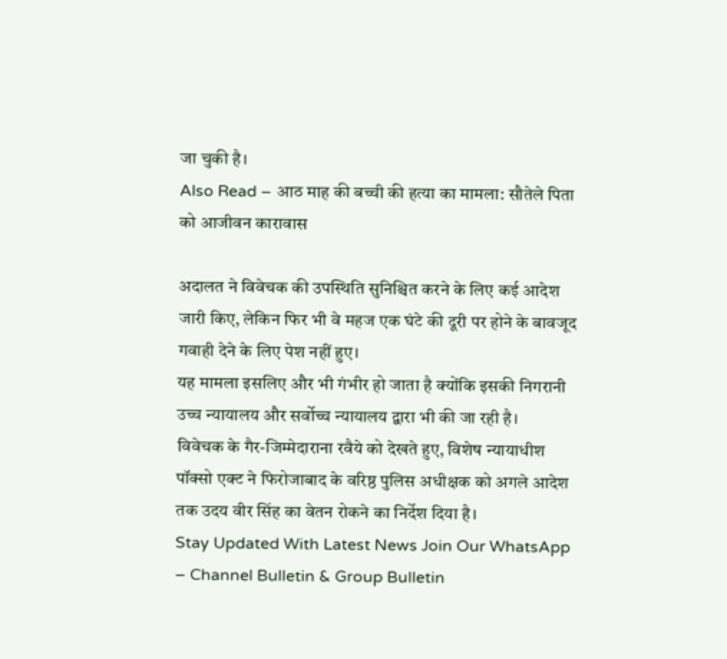जा चुकी है।
Also Read – आठ माह की बच्ची की हत्या का मामला: सौतेले पिता को आजीवन कारावास

अदालत ने विवेचक की उपस्थिति सुनिश्चित करने के लिए कई आदेश जारी किए, लेकिन फिर भी वे महज एक घंटे की दूरी पर होने के बावजूद गवाही देने के लिए पेश नहीं हुए।
यह मामला इसलिए और भी गंभीर हो जाता है क्योंकि इसकी निगरानी उच्च न्यायालय और सर्वोच्च न्यायालय द्वारा भी की जा रही है।
विवेचक के गैर-जिम्मेदाराना रवैये को देखते हुए, विशेष न्यायाधीश पॉक्सो एक्ट ने फिरोजाबाद के वरिष्ठ पुलिस अधीक्षक को अगले आदेश तक उदय वीर सिंह का वेतन रोकने का निर्देश दिया है।
Stay Updated With Latest News Join Our WhatsApp – Channel Bulletin & Group Bulletin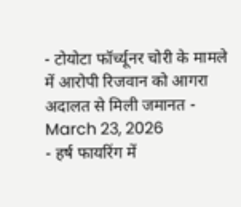- टोयोटा फॉर्च्यूनर चोरी के मामले में आरोपी रिजवान को आगरा अदालत से मिली जमानत - March 23, 2026
- हर्ष फायरिंग में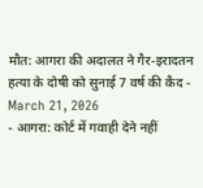मौत: आगरा की अदालत ने गैर-इरादतन हत्या के दोषी को सुनाई 7 वर्ष की कैद - March 21, 2026
- आगरा: कोर्ट में गवाही देने नहीं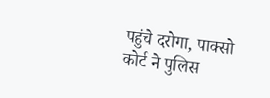पहुंचे दरोगा, पाक्सो कोर्ट ने पुलिस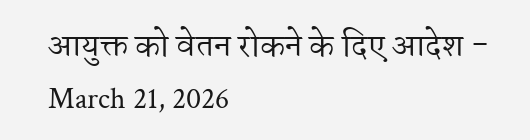आयुक्त को वेतन रोकने के दिए आदेश - March 21, 2026